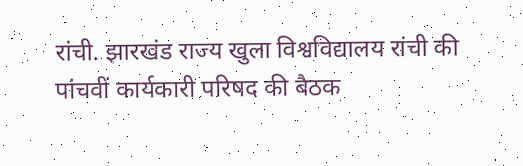रांची. झारखंड राज्य खुला विश्वविद्यालय रांची की पांचवीं कार्यकारी परिषद की बैठक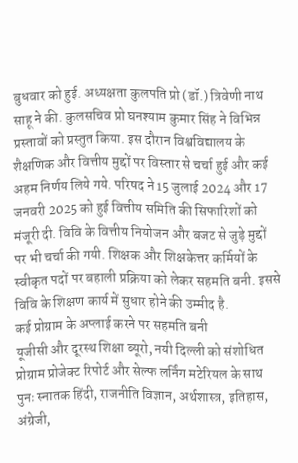बुधवार को हुई. अध्यक्षता कुलपति प्रो (डॉ.) त्रिवेणी नाथ साहू ने की. कुलसचिव प्रो घनश्याम कुमार सिंह ने विभिन्न प्रस्तावों को प्रस्तुत किया. इस दौरान विश्वविद्यालय के शैक्षणिक और वित्तीय मुद्दों पर विस्तार से चर्चा हुई और कई अहम निर्णय लिये गये. परिषद ने 15 जुलाई 2024 और 17 जनवरी 2025 को हुई वित्तीय समिति की सिफारिशों को मंजूरी दी. विवि के वित्तीय नियोजन और बजट से जुड़े मुद्दों पर भी चर्चा की गयी. शिक्षक और शिक्षकेत्तर कर्मियों के स्वीकृत पदों पर बहाली प्रक्रिया को लेकर सहमति बनी. इससे विवि के शिक्षण कार्य में सुधार होने की उम्मीद है.
कई प्रोग्राम के अप्लाई करने पर सहमति बनी
यूजीसी और दूरस्थ शिक्षा ब्यूरो, नयी दिल्ली को संशोधित प्रोग्राम प्रोजेक्ट रिपोर्ट और सेल्फ लर्निंग मटेरियल के साथ पुनः स्नातक हिंदी, राजनीति विज्ञान, अर्थशास्त्र, इतिहास, अंग्रेजी,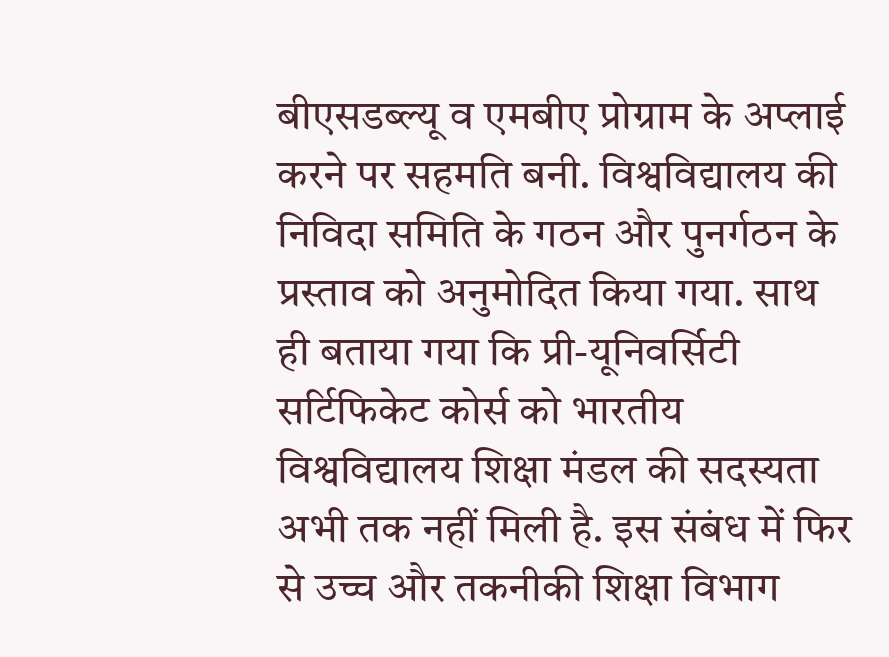बीएसडब्ल्यू व एमबीए प्रोग्राम के अप्लाई करने पर सहमति बनी. विश्वविद्यालय की निविदा समिति के गठन और पुनर्गठन के प्रस्ताव को अनुमोदित किया गया. साथ ही बताया गया कि प्री-यूनिवर्सिटी सर्टिफिकेट कोर्स को भारतीय विश्वविद्यालय शिक्षा मंडल की सदस्यता अभी तक नहीं मिली है. इस संबंध में फिर से उच्च और तकनीकी शिक्षा विभाग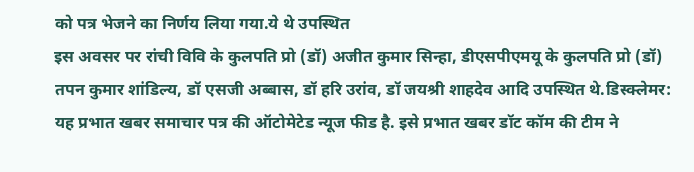को पत्र भेजने का निर्णय लिया गया.ये थे उपस्थित
इस अवसर पर रांची विवि के कुलपति प्रो (डॉ) अजीत कुमार सिन्हा, डीएसपीएमयू के कुलपति प्रो (डॉ) तपन कुमार शांडिल्य, डॉ एसजी अब्बास, डॉ हरि उरांव, डॉ जयश्री शाहदेव आदि उपस्थित थे.डिस्क्लेमर: यह प्रभात खबर समाचार पत्र की ऑटोमेटेड न्यूज फीड है. इसे प्रभात खबर डॉट कॉम की टीम ने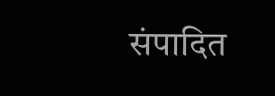संपादित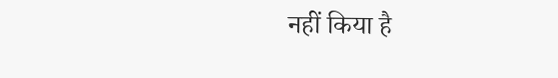नहीं किया है